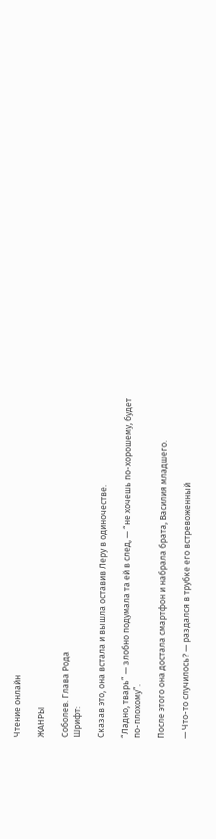Чтение онлайн

ЖАНРЫ

Соболев. Глава Рода
Шрифт:

Сказав это, она встала и вышла оставив Леру в одиночестве.

“Ладно, тварь” — злобно подумала та ей в след, — “не хочешь по-хорошему, будет по-плохому”.

После этого она достала смартфон и набрала брата, Василия младшего.

— Что-то случилось? — раздался в трубке его встревоженный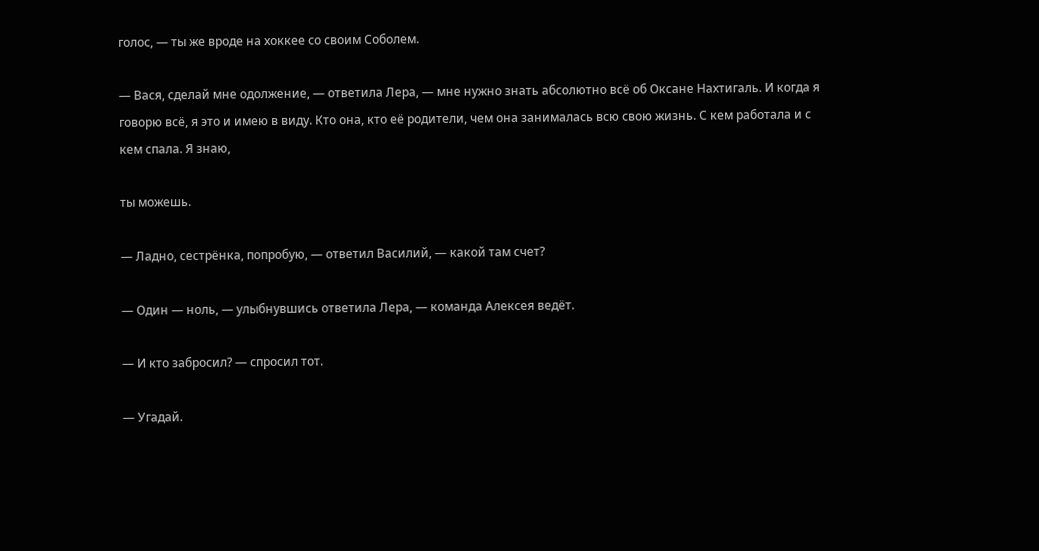голос, — ты же вроде на хоккее со своим Соболем.

— Вася, сделай мне одолжение, — ответила Лера, — мне нужно знать абсолютно всё об Оксане Нахтигаль. И когда я говорю всё, я это и имею в виду. Кто она, кто её родители, чем она занималась всю свою жизнь. С кем работала и с кем спала. Я знаю,

ты можешь.

— Ладно, сестрёнка, попробую, — ответил Василий, — какой там счет?

— Один — ноль, — улыбнувшись ответила Лера, — команда Алексея ведёт.

— И кто забросил? — спросил тот.

— Угадай.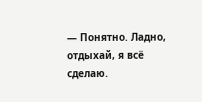— Понятно. Ладно, отдыхай, я всё сделаю.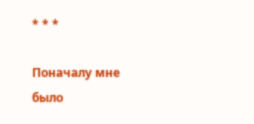* * *

Поначалу мне было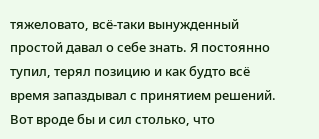тяжеловато, всё-таки вынужденный простой давал о себе знать. Я постоянно тупил, терял позицию и как будто всё время запаздывал с принятием решений. Вот вроде бы и сил столько, что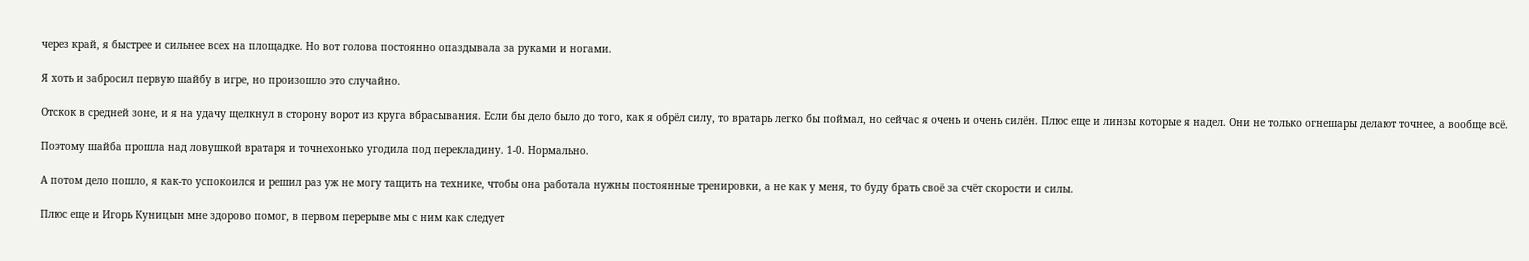через край, я быстрее и сильнее всех на площадке. Но вот голова постоянно опаздывала за руками и ногами.

Я хоть и забросил первую шайбу в игре, но произошло это случайно.

Отскок в средней зоне, и я на удачу щелкнул в сторону ворот из круга вбрасывания. Если бы дело было до того, как я обрёл силу, то вратарь легко бы поймал, но сейчас я очень и очень силён. Плюс еще и линзы которые я надел. Они не только огнешары делают точнее, а вообще всё.

Поэтому шайба прошла над ловушкой вратаря и точнехонько угодила под перекладину. 1-0. Нормально.

А потом дело пошло, я как-то успокоился и решил раз уж не могу тащить на технике, чтобы она работала нужны постоянные тренировки, а не как у меня, то буду брать своё за счёт скорости и силы.

Плюс еще и Игорь Куницын мне здорово помог, в первом перерыве мы с ним как следует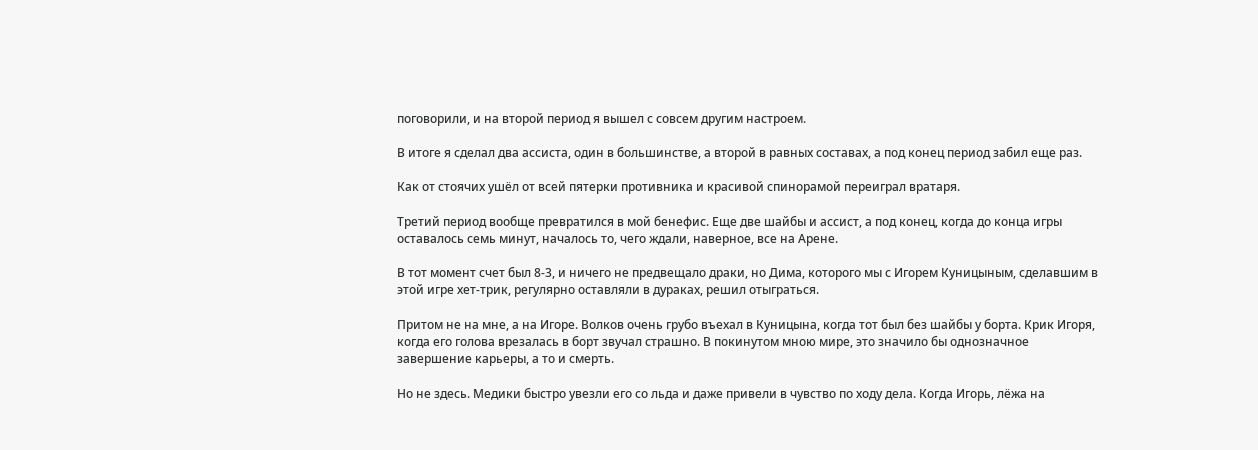поговорили, и на второй период я вышел с совсем другим настроем.

В итоге я сделал два ассиста, один в большинстве, а второй в равных составах, а под конец период забил еще раз.

Как от стоячих ушёл от всей пятерки противника и красивой спинорамой переиграл вратаря.

Третий период вообще превратился в мой бенефис. Еще две шайбы и ассист, а под конец, когда до конца игры оставалось семь минут, началось то, чего ждали, наверное, все на Арене.

В тот момент счет был 8-3, и ничего не предвещало драки, но Дима, которого мы с Игорем Куницыным, сделавшим в этой игре хет-трик, регулярно оставляли в дураках, решил отыграться.

Притом не на мне, а на Игоре. Волков очень грубо въехал в Куницына, когда тот был без шайбы у борта. Крик Игоря, когда его голова врезалась в борт звучал страшно. В покинутом мною мире, это значило бы однозначное завершение карьеры, а то и смерть.

Но не здесь. Медики быстро увезли его со льда и даже привели в чувство по ходу дела. Когда Игорь, лёжа на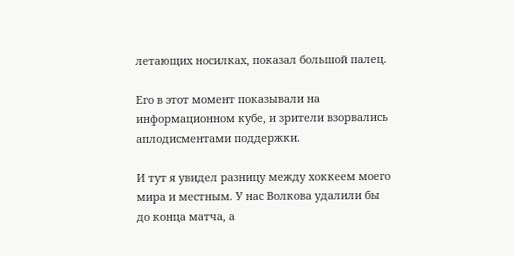летающих носилках, показал большой палец.

Его в этот момент показывали на информационном кубе, и зрители взорвались аплодисментами поддержки.

И тут я увидел разницу между хоккеем моего мира и местным. У нас Волкова удалили бы до конца матча, а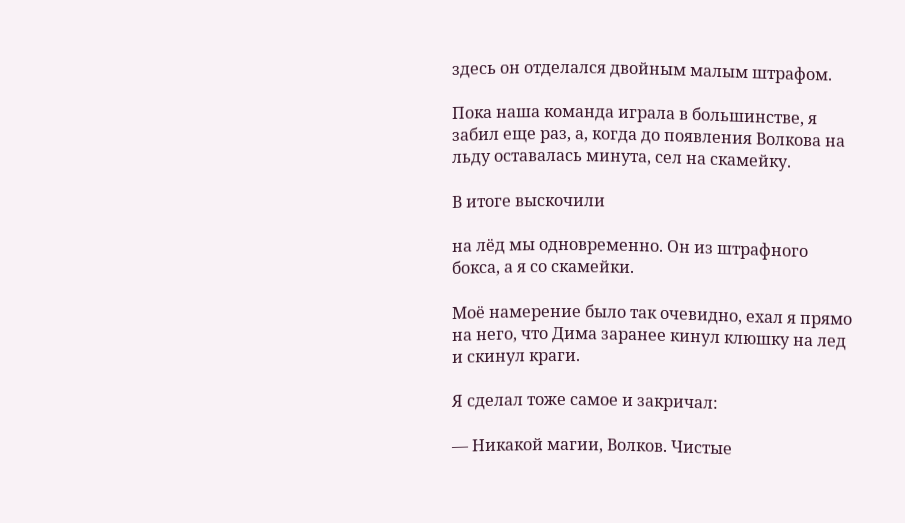здесь он отделался двойным малым штрафом.

Пока наша команда играла в большинстве, я забил еще раз, а, когда до появления Волкова на льду оставалась минута, сел на скамейку.

В итоге выскочили

на лёд мы одновременно. Он из штрафного бокса, а я со скамейки.

Моё намерение было так очевидно, ехал я прямо на него, что Дима заранее кинул клюшку на лед и скинул краги.

Я сделал тоже самое и закричал:

— Никакой магии, Волков. Чистые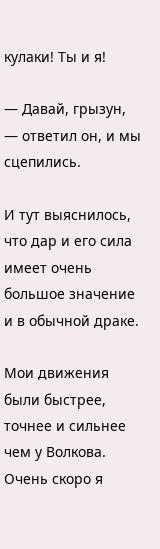кулаки! Ты и я!

— Давай, грызун, — ответил он, и мы сцепились.

И тут выяснилось, что дар и его сила имеет очень большое значение и в обычной драке.

Мои движения были быстрее, точнее и сильнее чем у Волкова. Очень скоро я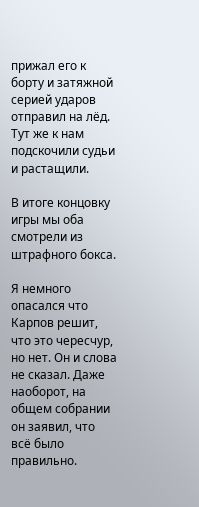прижал его к борту и затяжной серией ударов отправил на лёд. Тут же к нам подскочили судьи и растащили.

В итоге концовку игры мы оба смотрели из штрафного бокса.

Я немного опасался что Карпов решит, что это чересчур, но нет. Он и слова не сказал. Даже наоборот, на общем собрании он заявил, что всё было правильно.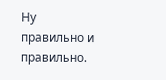Ну правильно и правильно.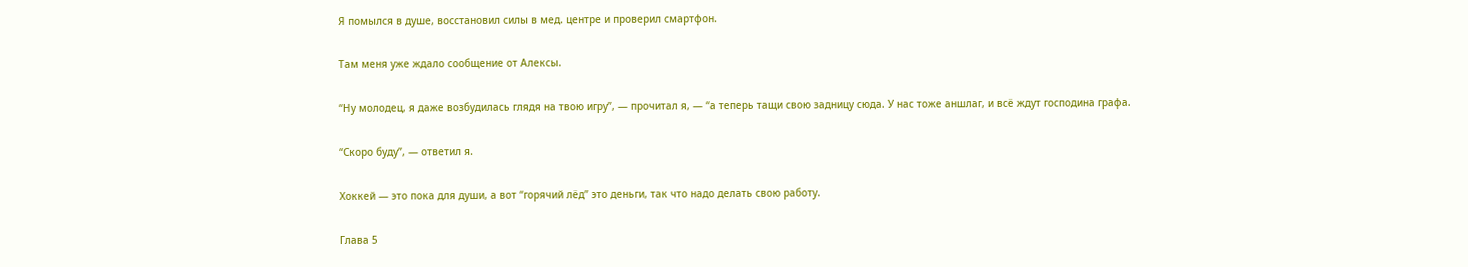Я помылся в душе, восстановил силы в мед. центре и проверил смартфон.

Там меня уже ждало сообщение от Алексы.

“Ну молодец, я даже возбудилась глядя на твою игру”, — прочитал я, — “а теперь тащи свою задницу сюда. У нас тоже аншлаг, и всё ждут господина графа.

“Скоро буду”, — ответил я.

Хоккей — это пока для души, а вот “горячий лёд” это деньги, так что надо делать свою работу.

Глава 5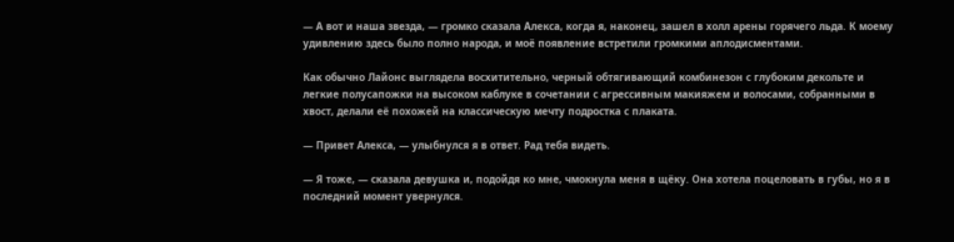— А вот и наша звезда, — громко сказала Алекса, когда я, наконец, зашел в холл арены горячего льда. К моему удивлению здесь было полно народа, и моё появление встретили громкими аплодисментами.

Как обычно Лайонc выглядела восхитительно, черный обтягивающий комбинезон с глубоким декольте и легкие полусапожки на высоком каблуке в сочетании с агрессивным макияжем и волосами, собранными в хвост, делали её похожей на классическую мечту подростка с плаката.

— Привет Алекса, — улыбнулся я в ответ. Рад тебя видеть.

— Я тоже, — сказала девушка и, подойдя ко мне, чмокнула меня в щёку. Она хотела поцеловать в губы, но я в последний момент увернулся.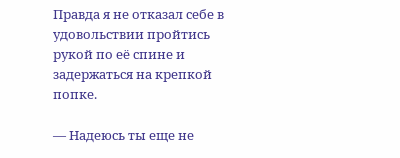Правда я не отказал себе в удовольствии пройтись рукой по её спине и задержаться на крепкой попке.

— Надеюсь ты еще не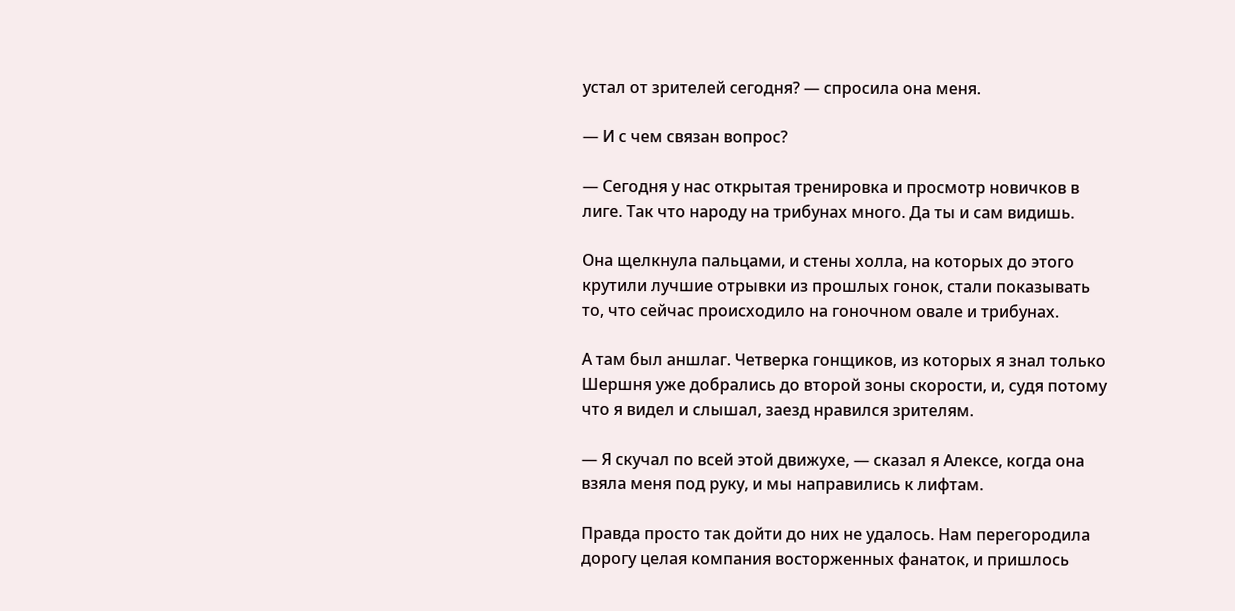устал от зрителей сегодня? — спросила она меня.

— И с чем связан вопрос?

— Сегодня у нас открытая тренировка и просмотр новичков в лиге. Так что народу на трибунах много. Да ты и сам видишь.

Она щелкнула пальцами, и стены холла, на которых до этого крутили лучшие отрывки из прошлых гонок, стали показывать то, что сейчас происходило на гоночном овале и трибунах.

А там был аншлаг. Четверка гонщиков, из которых я знал только Шершня уже добрались до второй зоны скорости, и, судя потому что я видел и слышал, заезд нравился зрителям.

— Я скучал по всей этой движухе, — сказал я Алексе, когда она взяла меня под руку, и мы направились к лифтам.

Правда просто так дойти до них не удалось. Нам перегородила дорогу целая компания восторженных фанаток, и пришлось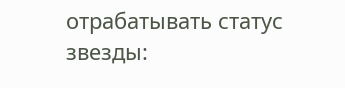отрабатывать статус звезды: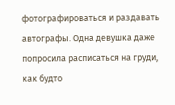фотографироваться и раздавать автографы. Одна девушка даже попросила расписаться на груди, как будто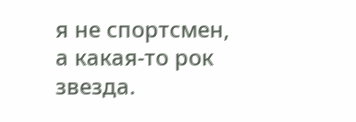я не спортсмен, а какая-то рок звезда.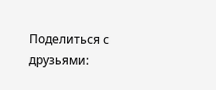Поделиться с друзьями: